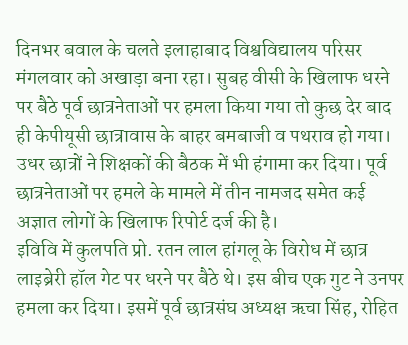दिनभर बवाल के चलते इलाहाबाद विश्वविद्यालय परिसर मंगलवार को अखाड़ा बना रहा। सुबह वीसी के खिलाफ धरने पर बैठे पूर्व छात्रनेताओं पर हमला किया गया तो कुछ देर बाद ही केपीयूसी छात्रावास के बाहर बमबाजी व पथराव हो गया। उधर छात्रों ने शिक्षकों की बैठक में भी हंगामा कर दिया। पूर्व छात्रनेताओं पर हमले के मामले में तीन नामजद समेत कई अज्ञात लोगों के खिलाफ रिपोर्ट दर्ज की है।
इविवि में कुलपति प्रो. रतन लाल हांगलू के विरोध में छात्र लाइब्रेरी हॉल गेट पर धरने पर बैठे थे। इस बीच एक गुट ने उनपर हमला कर दिया। इसमें पूर्व छात्रसंघ अध्यक्ष ऋचा सिंह, रोहित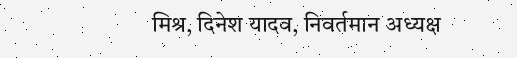मिश्र, दिनेश यादव, निवर्तमान अध्यक्ष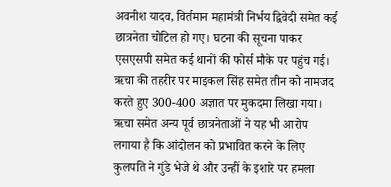अवनीश यादव, विर्तमान महामंत्री निर्भय द्विवेदी समेत कई छात्रनेता चोटिल हो गए। घटना की सूचना पाकर एसएसपी समेत कई थानों की फोर्स मौके पर पहुंच गई। ऋचा की तहरीर पर माइकल सिंह समेत तीन को नामजद करते हुए 300-400 अज्ञात पर मुकदमा लिखा गया। ऋचा समेत अन्य पूर्व छात्रनेताओं ने यह भी आरोप लगाया है कि आंदोलन को प्रभावित करने के लिए कुलपति ने गुंडे भेजे थे और उन्हीं के इशारे पर हमला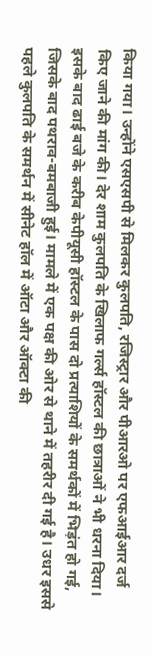किया गया। उन्होंने एसएसपी से मिलकर कुलपति, रजिस्ट्रार और पीआरओ पर एफआईआर दर्ज किए जाने की मांग की। देर शाम कुलपति के खिलाफ गर्ल्स हॉस्टल की छात्राओं ने भी धरना दिया।
इसके बाद ढाई बजे के करीब केपीयूसी हॉस्टल के पास दो प्रत्याशियों के समर्थकों में भिड़ंत हो गई, जिसके बाद पथराव-बमबाजी हुई। मामले में एक पक्ष की ओर से थाने में तहरीर दी गई है। उधर इससे पहले कुलपति के समर्थन में सीनेट हॉल में ऑटा और ऑक्टा की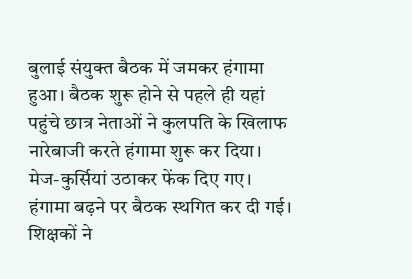बुलाई संयुक्त बैठक में जमकर हंगामा हुआ। बैठक शुरू होने से पहले ही यहां पहुंचे छात्र नेताओं ने कुलपति के खिलाफ नारेबाजी करते हंगामा शुरू कर दिया। मेज-कुर्सियां उठाकर फेंक दिए गए। हंगामा बढ़ने पर बैठक स्थगित कर दी गई। शिक्षकों ने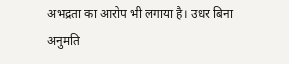अभद्रता का आरोप भी लगाया है। उधर बिना अनुमति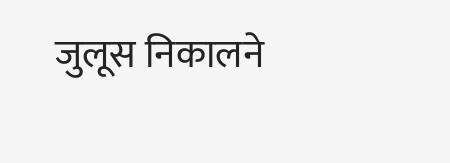जुलूस निकालने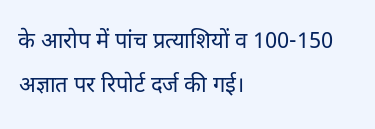के आरोप में पांच प्रत्याशियों व 100-150 अज्ञात पर रिपोर्ट दर्ज की गई।